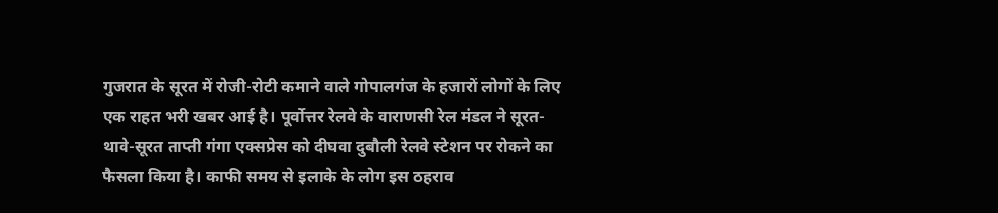गुजरात के सूरत में रोजी-रोटी कमाने वाले गोपालगंज के हजारों लोगों के लिए एक राहत भरी खबर आई है। पूर्वोत्तर रेलवे के वाराणसी रेल मंडल ने सूरत-थावे-सूरत ताप्ती गंगा एक्सप्रेस को दीघवा दुबौली रेलवे स्टेशन पर रोकने का फैसला किया है। काफी समय से इलाके के लोग इस ठहराव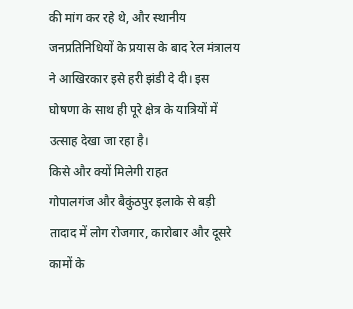की मांग कर रहे थे, और स्थानीय जनप्रतिनिधियों के प्रयास के बाद रेल मंत्रालय ने आखिरकार इसे हरी झंडी दे दी। इस घोषणा के साथ ही पूरे क्षेत्र के यात्रियों में उत्साह देखा जा रहा है।
किसे और क्यों मिलेगी राहत
गोपालगंज और बैकुंठपुर इलाके से बड़ी तादाद में लोग रोजगार, कारोबार और दूसरे कामों के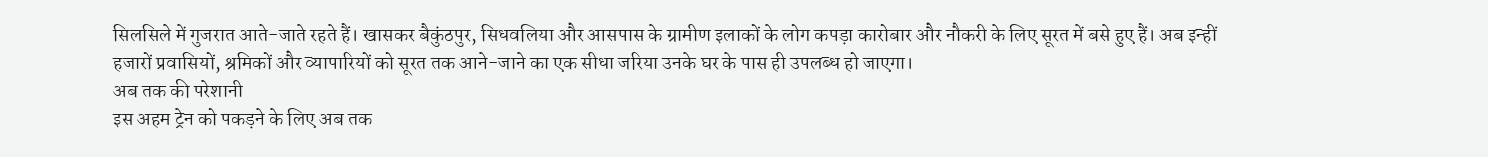सिलसिले में गुजरात आते-जाते रहते हैं। खासकर बैकुंठपुर, सिधवलिया और आसपास के ग्रामीण इलाकों के लोग कपड़ा कारोबार और नौकरी के लिए सूरत में बसे हुए हैं। अब इन्हीं हजारों प्रवासियों, श्रमिकों और व्यापारियों को सूरत तक आने-जाने का एक सीधा जरिया उनके घर के पास ही उपलब्ध हो जाएगा।
अब तक की परेशानी
इस अहम ट्रेन को पकड़ने के लिए अब तक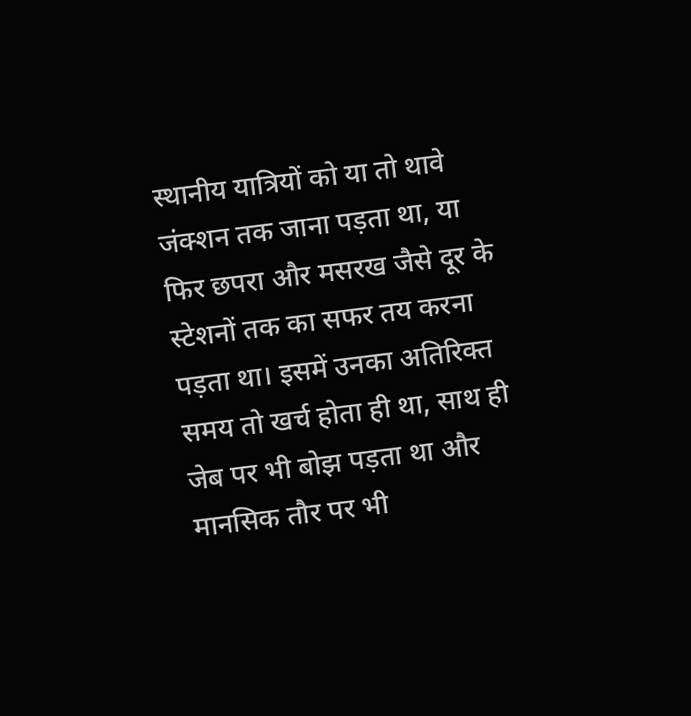स्थानीय यात्रियों को या तो थावे जंक्शन तक जाना पड़ता था, या फिर छपरा और मसरख जैसे दूर के स्टेशनों तक का सफर तय करना पड़ता था। इसमें उनका अतिरिक्त समय तो खर्च होता ही था, साथ ही जेब पर भी बोझ पड़ता था और मानसिक तौर पर भी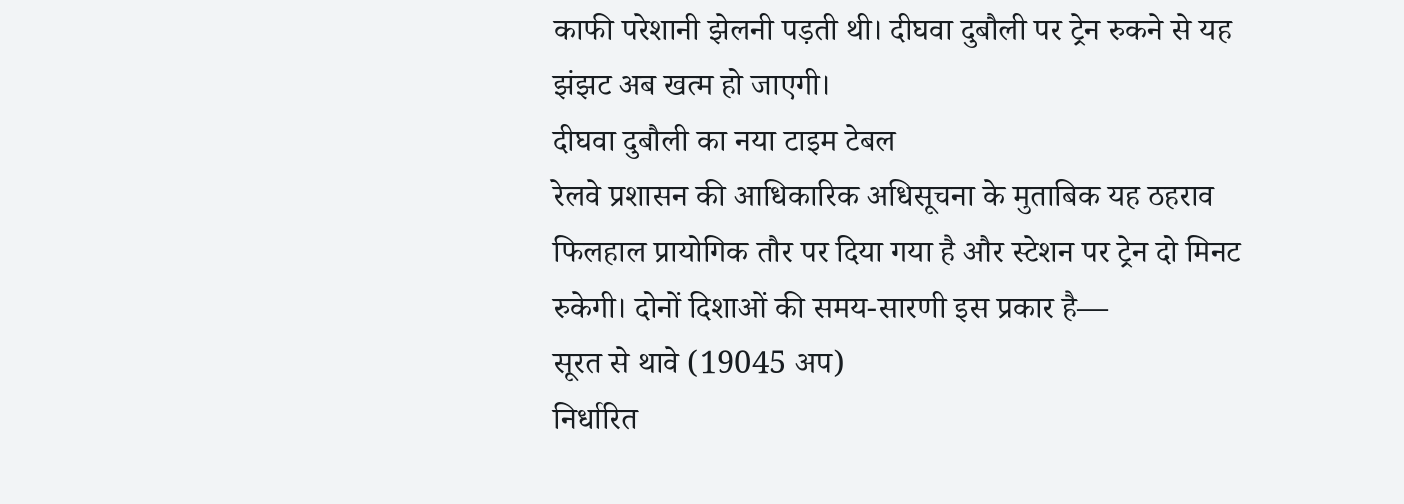काफी परेशानी झेलनी पड़ती थी। दीघवा दुबौली पर ट्रेन रुकने से यह झंझट अब खत्म हो जाएगी।
दीघवा दुबौली का नया टाइम टेबल
रेलवे प्रशासन की आधिकारिक अधिसूचना के मुताबिक यह ठहराव फिलहाल प्रायोगिक तौर पर दिया गया है और स्टेशन पर ट्रेन दो मिनट रुकेगी। दोनों दिशाओं की समय-सारणी इस प्रकार है—
सूरत से थावे (19045 अप)
निर्धारित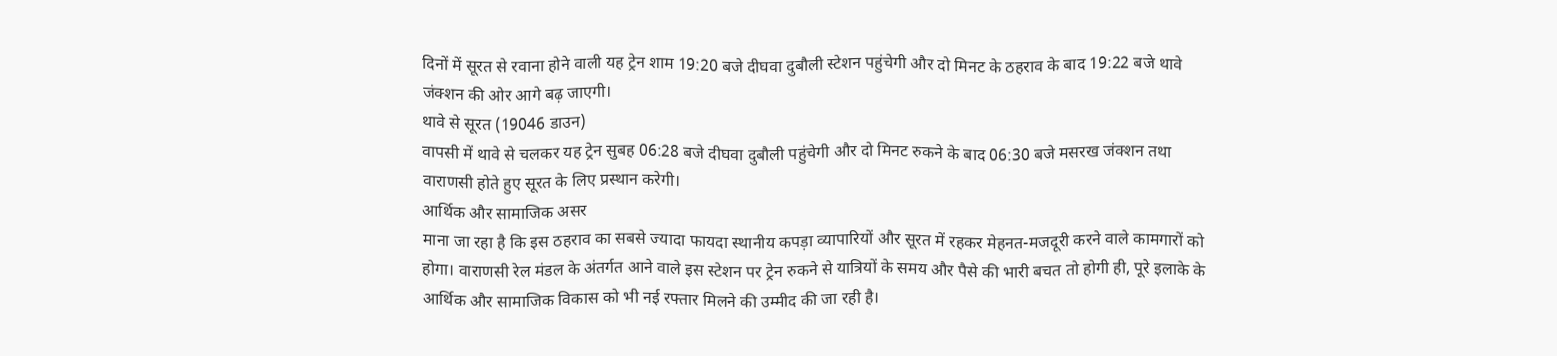दिनों में सूरत से रवाना होने वाली यह ट्रेन शाम 19:20 बजे दीघवा दुबौली स्टेशन पहुंचेगी और दो मिनट के ठहराव के बाद 19:22 बजे थावे जंक्शन की ओर आगे बढ़ जाएगी।
थावे से सूरत (19046 डाउन)
वापसी में थावे से चलकर यह ट्रेन सुबह 06:28 बजे दीघवा दुबौली पहुंचेगी और दो मिनट रुकने के बाद 06:30 बजे मसरख जंक्शन तथा वाराणसी होते हुए सूरत के लिए प्रस्थान करेगी।
आर्थिक और सामाजिक असर
माना जा रहा है कि इस ठहराव का सबसे ज्यादा फायदा स्थानीय कपड़ा व्यापारियों और सूरत में रहकर मेहनत-मजदूरी करने वाले कामगारों को होगा। वाराणसी रेल मंडल के अंतर्गत आने वाले इस स्टेशन पर ट्रेन रुकने से यात्रियों के समय और पैसे की भारी बचत तो होगी ही, पूरे इलाके के आर्थिक और सामाजिक विकास को भी नई रफ्तार मिलने की उम्मीद की जा रही है।